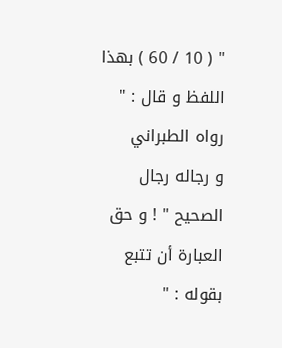" ( 10 / 60 ) بهذا اللفظ و قال : " رواه الطبراني
و رجاله رجال الصحيح " ! و حق العبارة أن تتبع بقوله : "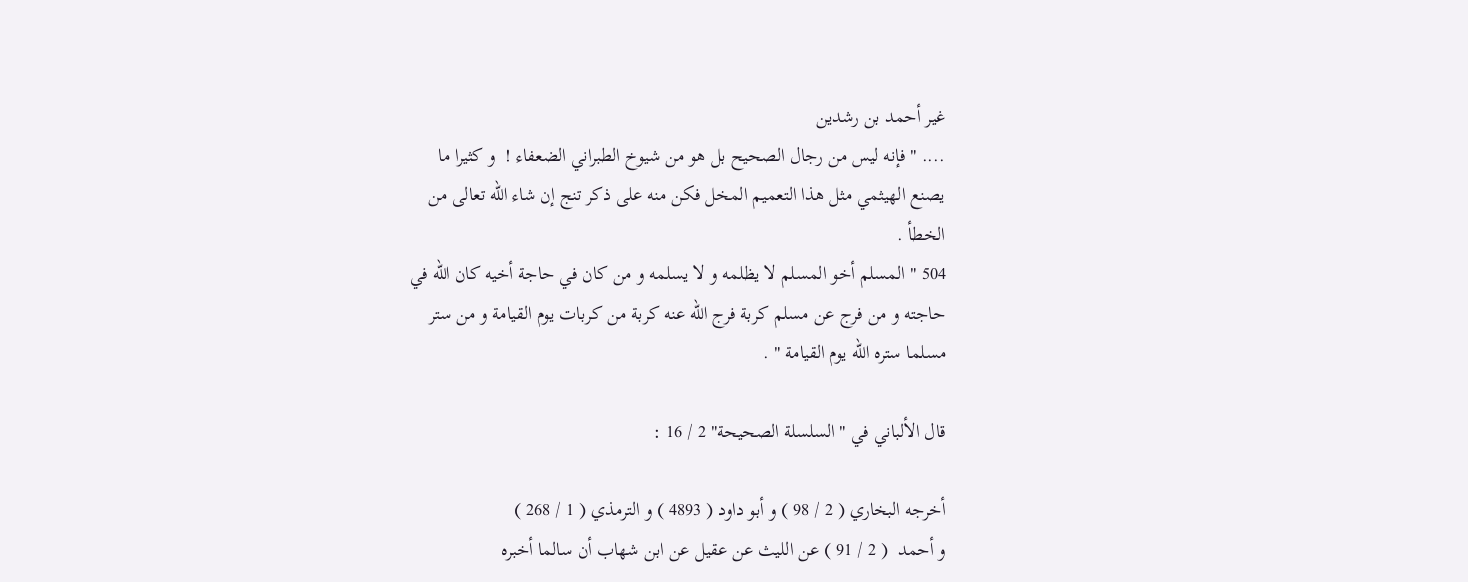غير أحمد بن رشدين
.... " فإنه ليس من رجال الصحيح بل هو من شيوخ الطبراني الضعفاء !  و كثيرا ما
يصنع الهيثمي مثل هذا التعميم المخل فكن منه على ذكر تنج إن شاء الله تعالى من
الخطأ .
504 " المسلم أخو المسلم لا يظلمه و لا يسلمه و من كان في حاجة أخيه كان الله في
حاجته و من فرج عن مسلم كربة فرج الله عنه كربة من كربات يوم القيامة و من ستر
مسلما ستره الله يوم القيامة " .

قال الألباني في "السلسلة الصحيحة" 2 / 16 :

أخرجه البخاري ( 2 / 98 ) و أبو داود ( 4893 ) و الترمذي ( 1 / 268 )
و أحمد  ( 2 / 91 ) عن الليث عن عقيل عن ابن شهاب أن سالما أخبره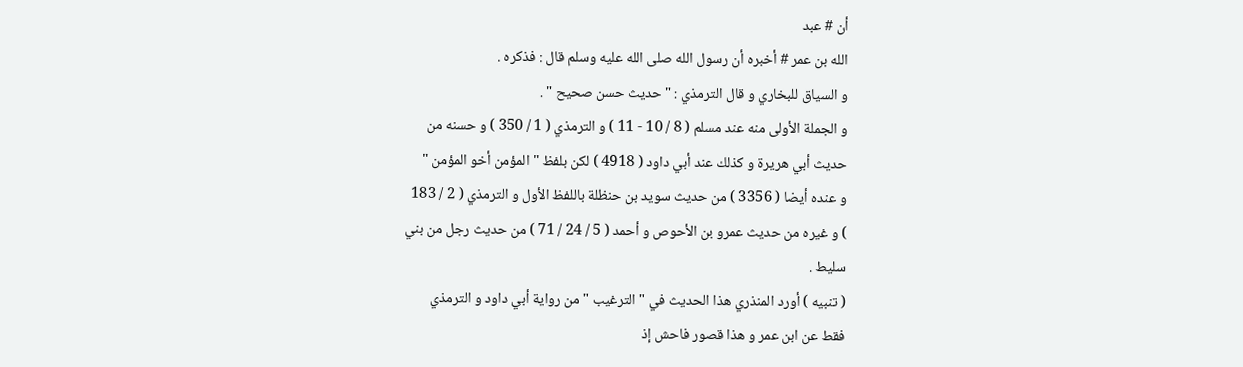أن # عبد
الله بن عمر # أخبره أن رسول الله صلى الله عليه وسلم قال : فذكره .
و السياق للبخاري و قال الترمذي : " حديث حسن صحيح " .
و الجملة الأولى منه عند مسلم ( 8 / 10 - 11 ) و الترمذي ( 1 / 350 ) و حسنه من
حديث أبي هريرة و كذلك عند أبي داود ( 4918 ) لكن بلفظ " المؤمن أخو المؤمن "
و عنده أيضا ( 3356 ) من حديث سويد بن حنظلة باللفظ الأول و الترمذي ( 2 / 183
) و غيره من حديث عمرو بن الأحوص و أحمد ( 5 / 24 / 71 ) من حديث رجل من بني
سليط .
( تنبيه ) أورد المنذري هذا الحديث في " الترغيب " من رواية أبي داود و الترمذي
فقط عن ابن عمر و هذا قصور فاحش إذ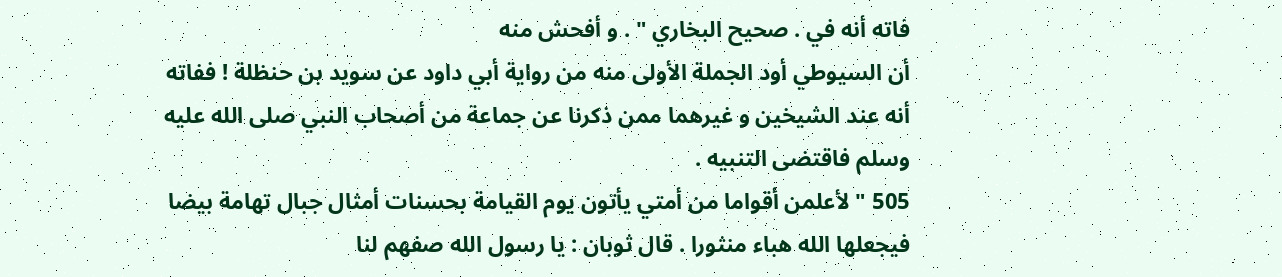فاته أنه في . صحيح البخاري " . و أفحش منه
أن السيوطي أود الجملة الأولى منه من رواية أبي داود عن سويد بن حنظلة ! ففاته
أنه عند الشيخين و غيرهما ممن ذكرنا عن جماعة من أصحاب النبي صلى الله عليه
وسلم فاقتضى التنبيه .
505 " لأعلمن أقواما من أمتي يأتون يوم القيامة بحسنات أمثال جبال تهامة بيضا
فيجعلها الله هباء منثورا . قال ثوبان : يا رسول الله صفهم لنا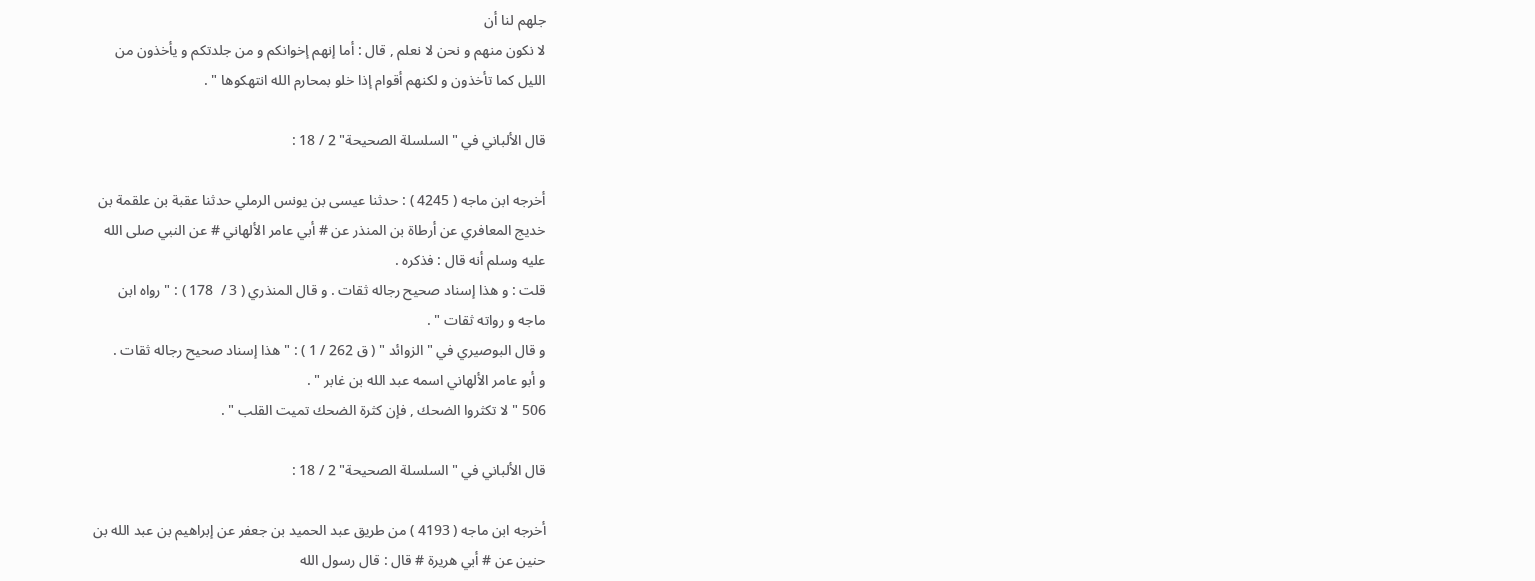جلهم لنا أن
لا نكون منهم و نحن لا نعلم , قال : أما إنهم إخوانكم و من جلدتكم و يأخذون من
الليل كما تأخذون و لكنهم أقوام إذا خلو بمحارم الله انتهكوها " .

قال الألباني في "السلسلة الصحيحة" 2 / 18 :

أخرجه ابن ماجه ( 4245 ) : حدثنا عيسى بن يونس الرملي حدثنا عقبة بن علقمة بن
خديج المعافري عن أرطاة بن المنذر عن # أبي عامر الألهاني # عن النبي صلى الله
عليه وسلم أنه قال : فذكره .
قلت : و هذا إسناد صحيح رجاله ثقات . و قال المنذري ( 3 /  178 ) : " رواه ابن
ماجه و رواته ثقات " .
و قال البوصيري في " الزوائد " ( ق 262 / 1 ) : " هذا إسناد صحيح رجاله ثقات .
و أبو عامر الألهاني اسمه عبد الله بن غابر " .
506 " لا تكثروا الضحك , فإن كثرة الضحك تميت القلب " .

قال الألباني في "السلسلة الصحيحة" 2 / 18 :

أخرجه ابن ماجه ( 4193 ) من طريق عبد الحميد بن جعفر عن إبراهيم بن عبد الله بن
حنين عن # أبي هريرة # قال : قال رسول الله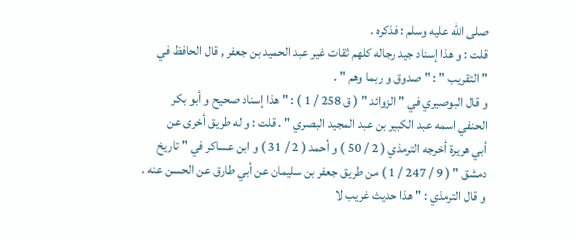صلى الله عليه وسلم : فذكره .
قلت : و هذا إسناد جيد رجاله كلهم ثقات غير عبد الحميد بن جعفر , قال الحافظ في
" التقريب " : " صدوق و ربما وهم " .
و قال البوصيري في " الزوائد " ( ق 258 / 1 ) : " هذا إسناد صحيح و أبو بكر
الحنفي اسمه عبد الكبير بن عبد المجيد البصري " . قلت : و له طريق أخرى عن
أبي هريرة أخرجه الترمذي ( 2 / 50 ) و أحمد ( 2 / 31 ) و ابن عساكر في " تاريخ
دمشق " ( 9 / 247 / 1 ) من طريق جعفر بن سليمان عن أبي طارق عن الحسن عنه .
و قال الترمذي : " هذا حديث غريب لا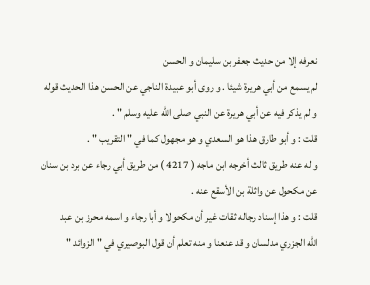نعرفه إلا من حديث جعفر بن سليمان و الحسن
لم يسمع من أبي هريرة شيئا . و روى أبو عبيدة الناجي عن الحسن هذا الحديث قوله
و لم يذكر فيه عن أبي هريرة عن النبي صلى الله عليه وسلم " .
قلت : و أبو طارق هذا هو السعدي و هو مجهول كما في " التقريب " .
و له عنه طريق ثالث أخرجه ابن ماجه ( 4217 ) من طريق أبي رجاء عن برد بن سنان
عن مكحول عن واثلة بن الأسقع عنه .
قلت : و هذا إسناد رجاله ثقات غير أن مكحولا و أبا رجاء و اسمه محرز بن عبد
الله الجزري مدلسان و قد عنعنا و منه تعلم أن قول البوصيري في " الزوائد "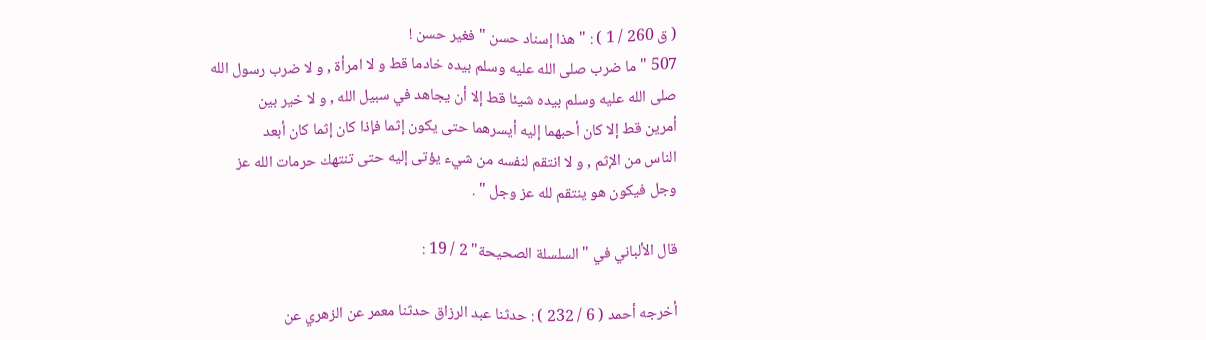( ق 260 / 1 ) : " هذا إسناد حسن " فغير حسن !
507 " ما ضرب صلى الله عليه وسلم بيده خادما قط و لا امرأة , و لا ضرب رسول الله
صلى الله عليه وسلم بيده شيئا قط إلا أن يجاهد في سبيل الله , و لا خير بين
أمرين قط إلا كان أحبهما إليه أيسرهما حتى يكون إثما فإذا كان إثما كان أبعد
الناس من الإثم , و لا انتقم لنفسه من شيء يؤتى إليه حتى تنتهك حرمات الله عز
وجل فيكون هو ينتقم لله عز وجل " .

قال الألباني في "السلسلة الصحيحة" 2 / 19 :

أخرجه أحمد ( 6 / 232 ) : حدثنا عبد الرزاق حدثنا معمر عن الزهري عن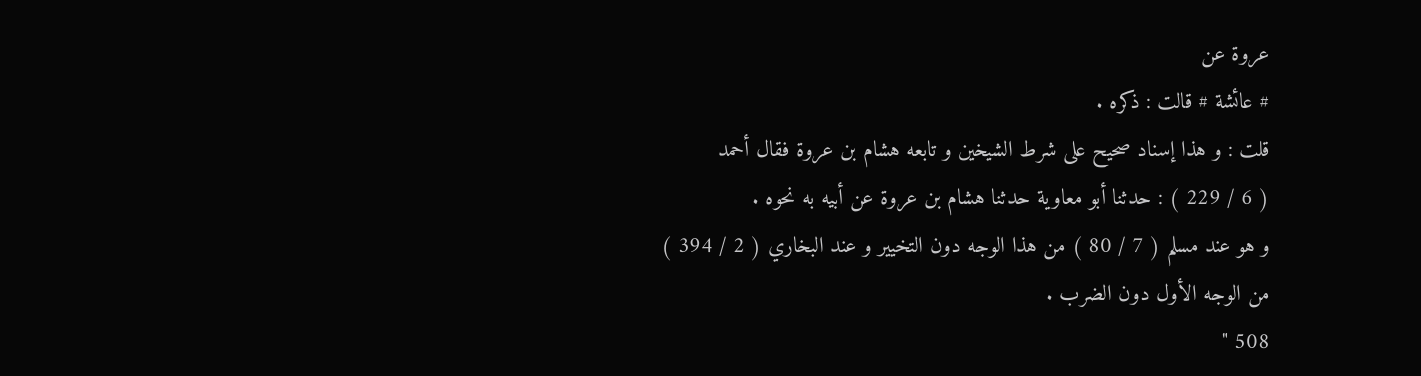عروة عن
# عائشة # قالت : ذكره .
قلت : و هذا إسناد صحيح على شرط الشيخين و تابعه هشام بن عروة فقال أحمد
( 6 / 229 ) : حدثنا أبو معاوية حدثنا هشام بن عروة عن أبيه به نحوه .
و هو عند مسلم ( 7 / 80 ) من هذا الوجه دون التخيير و عند البخاري ( 2 / 394 )
من الوجه الأول دون الضرب .
508 "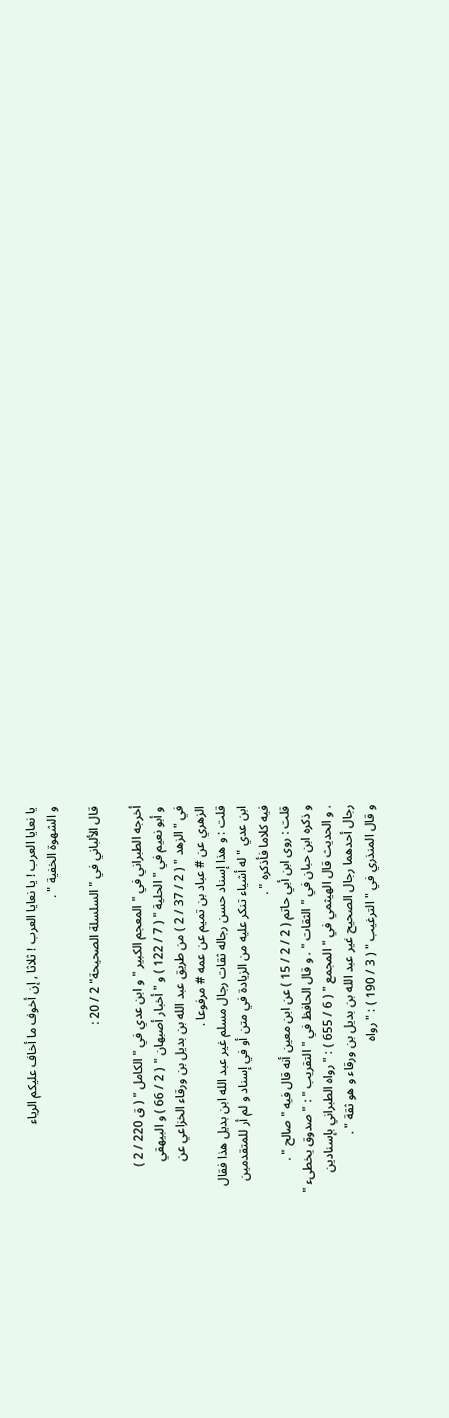يا نعايا العرب ! يا نعايا العرب ! ثلاثا , إن أخوف ما أخاف عليكم الرياء
و الشهوة الخفية " .

قال الألباني في "السلسلة الصحيحة" 2 / 20 :

أخرجه الطبراني في " المعجم الكبير " و ابن عدي في " الكامل " ( ق 220 / 2 )
و أبو نعيم في " الحلية " ( 7 / 122 ) و " أخبار أصبهان " ( 2 / 66 ) و البيهقي
في " الزهد " ( 2 / 37 / 2 ) من طريق عبد الله بن بديل بن ورقاء الخزاعي عن
الزهري عن # عباد بن تميم عن عمه # مرفوعا .
قلت : و هذا إسناد حسن رجاله ثقات رجال مسلم غير عبد الله ابن بديل هذا فقال
ابن عدي " له أشياء تنكر عليه من الزيادة في متن أو في إسناد و لم أر للمتقدمين
فيه كلاما فأذكره " .
قلت : روى ابن أبي حاتم ( 2 / 2 / 15 ) عن ابن معين أنه قال فيه " صالح " .
و ذكره ابن حبان في " الثقات " . و قال الحافظ في " التقريب " : " صدوق يخطىء "
. و الحديث قال الهيثمي في " المجمع " ( 6 / 655 ) : " رواه الطبراني بإسنادين
رجال أحدهما رجال الصحيح غير عبد الله بن بديل بن ورقاء و هو ثقة " .
و قال المنذري في " الترغيب " ( 3 / 190 ) : " رواه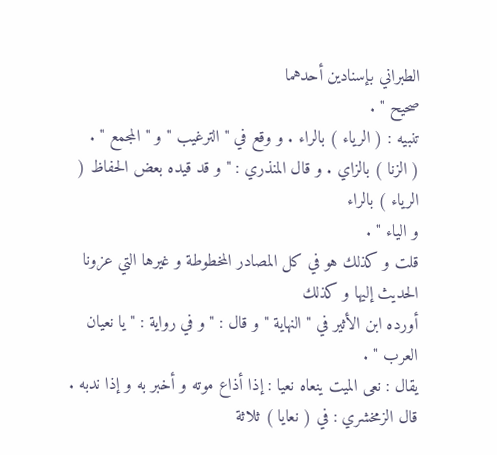الطبراني بإسنادين أحدهما
صحيح " .
تنبيه : ( الرياء ) بالراء . و وقع في " الترغيب " و " المجمع " .
( الزنا ) بالزاي . و قال المنذري : " و قد قيده بعض الحفاظ ( الرياء ) بالراء
و الياء " .
قلت و كذلك هو في كل المصادر المخطوطة و غيرها التي عزونا الحديث إليها و كذلك
أورده ابن الأثير في " النهاية " و قال : " و في رواية : " يا نعيان العرب " .
يقال : نعى الميت ينعاه نعيا : إذا أذاع موته و أخبر به و إذا ندبه .
قال الزمخشري : في ( نعايا ) ثلاثة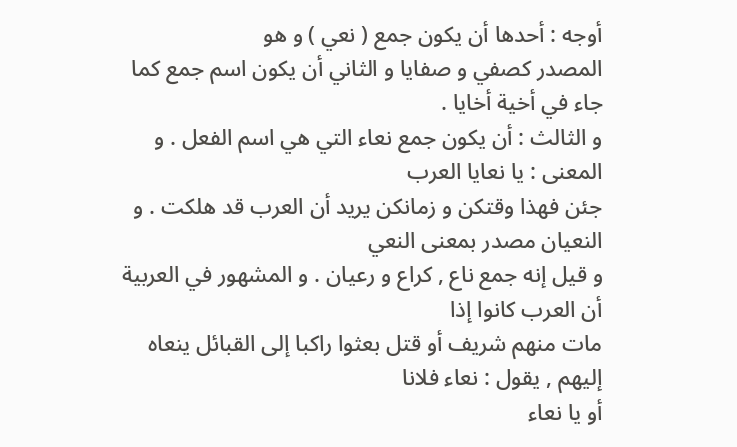أوجه : أحدها أن يكون جمع ( نعي ) و هو
المصدر كصفي و صفايا و الثاني أن يكون اسم جمع كما جاء في أخية أخايا .
و الثالث : أن يكون جمع نعاء التي هي اسم الفعل . و المعنى : يا نعايا العرب
جئن فهذا وقتكن و زمانكن يريد أن العرب قد هلكت . و النعيان مصدر بمعنى النعي
و قيل إنه جمع ناع , كراع و رعيان . و المشهور في العربية أن العرب كانوا إذا
مات منهم شريف أو قتل بعثوا راكبا إلى القبائل ينعاه إليهم , يقول : نعاء فلانا
أو يا نعاء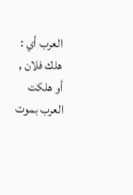العرب أي : هلك فلان , أو هلكت العرب بموت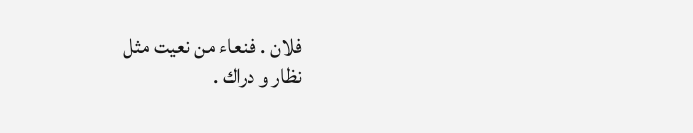فلان . فنعاء من نعيت مثل
نظار و دراك .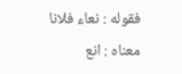فقوله : نعاء فلانا معناه : انع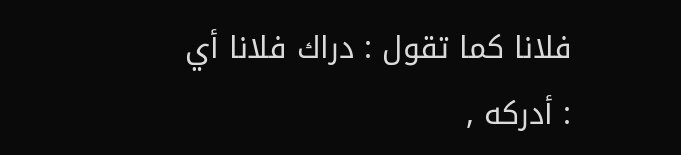فلانا كما تقول : دراك فلانا أي
: أدركه ,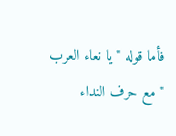فأما قوله " يا نعاء العرب " مع حرف النداء